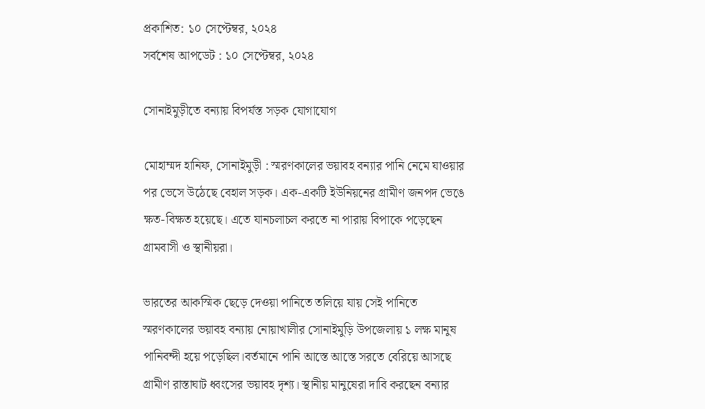প্রকাশিত: ১০ সেপ্টেম্বর, ২০২৪
সর্বশেষ আপডেট : ১০ সেপ্টেম্বর, ২০২৪

সোনাইমুড়ীতে বন্যায় বিপর্যস্ত সড়ক যোগাযোগ

মোহাম্মদ হানিফ, সোনাইমুড়ী : স্মরণকালের ভয়াবহ বন্যার পানি নেমে যাওয়ার পর ভেসে উঠেছে বেহাল সড়ক। এক-একটি ইউনিয়নের গ্রামীণ জনপদ ভেঙে ক্ষত-বিক্ষত হয়েছে। এতে যানচলাচল করতে না পারায় বিপাকে পড়েছেন গ্রামবাসী ও স্থানীয়রা।

ভারতের আকস্মিক ছেড়ে দেওয়া পানিতে তলিয়ে যায় সেই পানিতে স্মরণকালের ভয়াবহ বন্যায় নোয়াখালীর সোনাইমুড়ি উপজেলায় ১ লক্ষ মানুষ পানিবন্দী হয়ে পড়েছিল।বর্তমানে পানি আস্তে আস্তে সরতে বেরিয়ে আসছে গ্রামীণ রাস্তাঘাট ধ্বংসের ভয়াবহ দৃশ্য। স্থানীয় মানুষেরা দাবি করছেন বন্যার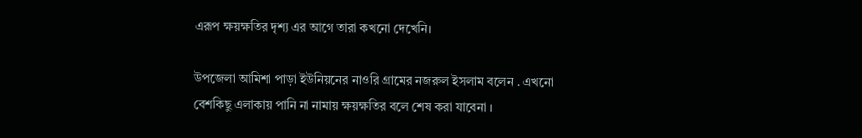এরূপ ক্ষয়ক্ষতির দৃশ্য এর আগে তারা কখনো দেখেনি।

উপজেলা আমিশা পাড়া ইউনিয়নের নাওরি গ্রামের নজরুল ইসলাম বলেন . এখনো বেশকিছু এলাকায় পানি না নামায় ক্ষয়ক্ষতির বলে শেষ করা যাবেনা ।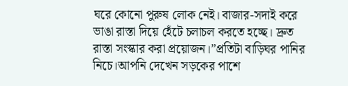ঘরে কোনো পুরুষ লোক নেই। বাজার-সদাই করে ভাঙা রাস্তা দিয়ে হেঁটে চলাচল করতে হচ্ছে। দ্রুত রাস্তা সংস্কার করা প্রয়োজন।”প্রতিটা বাড়িঘর পানির নিচে।আপনি দেখেন সড়কের পাশে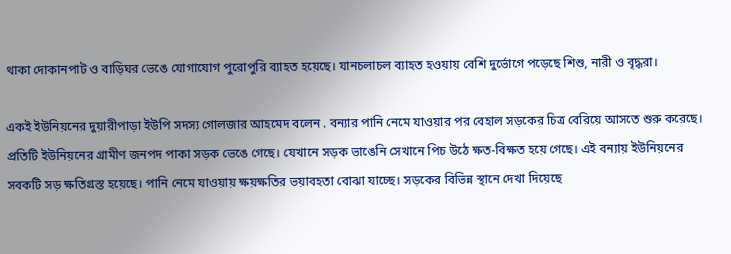থাকা দোকানপাট ও বাড়িঘর ভেঙে যোগাযোগ পুরোপুরি ব্যাহত হয়েছে। যানচলাচল ব্যাহত হওয়ায় বেশি দুর্ভোগে পড়েছে শিশু, নারী ও বৃদ্ধরা।

একই ইউনিয়নের দুয়ারীপাড়া ইউপি সদস্য গোলজার আহমেদ বলেন . বন্যার পানি নেমে যাওয়ার পর বেহাল সড়কের চিত্র বেরিয়ে আসতে শুরু করেছে। প্রতিটি ইউনিয়নের গ্রামীণ জনপদ পাকা সড়ক ভেঙে গেছে। যেখানে সড়ক ভাঙেনি সেখানে পিচ উঠে ক্ষত-বিক্ষত হয়ে গেছে। এই বন্যায় ইউনিয়নের সবকটি সড় ক্ষতিগ্রস্ত হয়েছে। পানি নেমে যাওয়ায় ক্ষয়ক্ষতির ভয়াবহতা বোঝা যাচ্ছে। সড়কের বিভিন্ন স্থানে দেখা দিয়েছে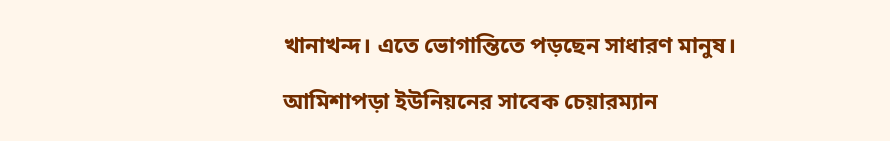খানাখন্দ। এতে ভোগান্তিতে পড়ছেন সাধারণ মানুষ।

আমিশাপড়া ইউনিয়নের সাবেক চেয়ারম্যান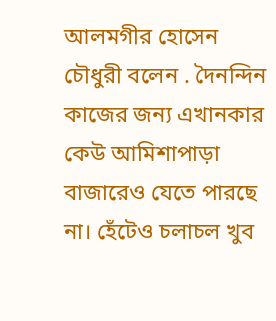আলমগীর হোসেন চৌধুরী বলেন . দৈনন্দিন কাজের জন্য এখানকার কেউ আমিশাপাড়া বাজারেও যেতে পারছে না। হেঁটেও চলাচল খুব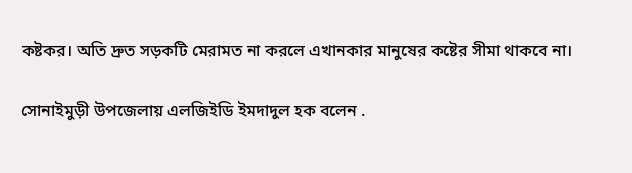কষ্টকর। অতি দ্রুত সড়কটি মেরামত না করলে এখানকার মানুষের কষ্টের সীমা থাকবে না।

সোনাইমুড়ী উপজেলায় এলজিইডি ইমদাদুল হক বলেন .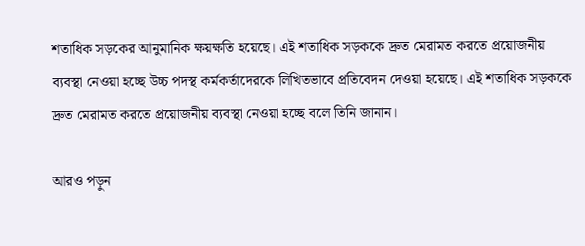শতাধিক সড়কের আনুমানিক ক্ষয়ক্ষতি হয়েছে। এই শতাধিক সড়ককে দ্রুত মেরামত করতে প্রয়োজনীয় ব্যবস্থা নেওয়া হচ্ছে উচ্চ পদস্থ কর্মকর্তাদেরকে লিখিতভাবে প্রতিবেদন দেওয়া হয়েছে। এই শতাধিক সড়ককে দ্রুত মেরামত করতে প্রয়োজনীয় ব্যবস্থা নেওয়া হচ্ছে বলে তিনি জানান।

আরও পড়ুন